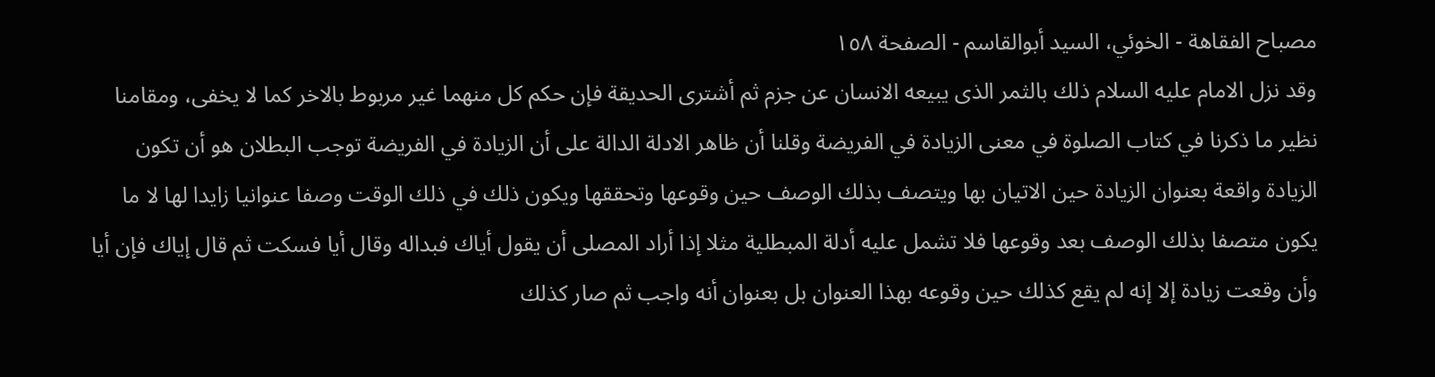مصباح الفقاهة - الخوئي، السيد أبوالقاسم - الصفحة ١٥٨
وقد نزل الامام عليه السلام ذلك بالثمر الذى يبيعه الانسان عن جزم ثم أشترى الحديقة فإن حكم كل منهما غير مربوط بالاخر كما لا يخفى، ومقامنا نظير ما ذكرنا في كتاب الصلوة في معنى الزيادة في الفريضة وقلنا أن ظاهر الادلة الدالة على أن الزيادة في الفريضة توجب البطلان هو أن تكون الزيادة واقعة بعنوان الزيادة حين الاتيان بها ويتصف بذلك الوصف حين وقوعها وتحققها ويكون ذلك في ذلك الوقت وصفا عنوانيا زايدا لها لا ما يكون متصفا بذلك الوصف بعد وقوعها فلا تشمل عليه أدلة المبطلية مثلا إذا أراد المصلى أن يقول أياك فبداله وقال أيا فسكت ثم قال إياك فإن أيا وأن وقعت زيادة إلا إنه لم يقع كذلك حين وقوعه بهذا العنوان بل بعنوان أنه واجب ثم صار كذلك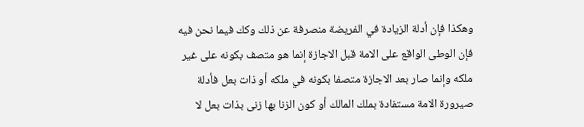وهكذا فإن أدلة الزيادة في الفريضة منصرفة عن ذلك وكك فيما نحن فيه فإن الوطى الواقع على الامة قبل الاجازة إنما هو متصف بكونه على غير ملكه وإنما صار بعد الاجازة متصفا بكونه في ملكه أو ذات بعل فأدلة صيرورة الامة مستفادة بملك المالك أو كون الزنا بها زنى بذات بعل لا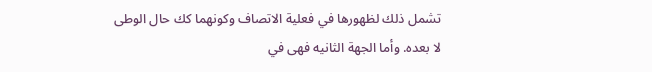تشمل ذلك لظهورها في فعلية الاتصاف وكونهما كك حال الوطى لا بعده. وأما الجهة الثانيه فهى في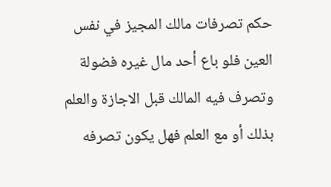حكم تصرفات مالك المجيز في نفس العين فلو باع أحد مال غيره فضولة وتصرف فيه المالك قبل الاجازة والعلم بذلك أو مع العلم فهل يكون تصرفه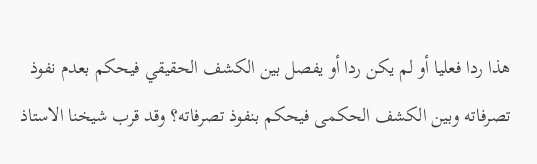هذا ردا فعليا أو لم يكن ردا أو يفصل بين الكشف الحقيقي فيحكم بعدم نفوذ تصرفاته وبين الكشف الحكمى فيحكم بنفوذ تصرفاته؟ وقد قرب شيخنا الاستاذ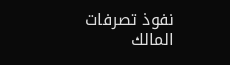نفوذ تصرفات المالك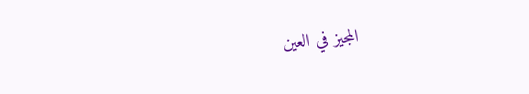المجيز في العين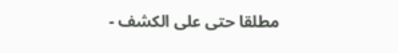مطلقا حتى على الكشف -